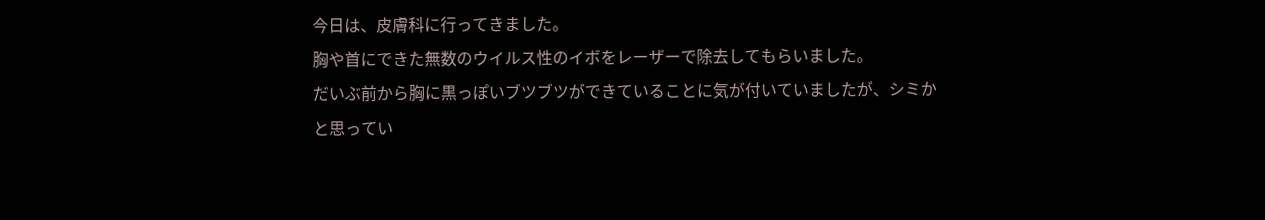今日は、皮膚科に行ってきました。
胸や首にできた無数のウイルス性のイボをレーザーで除去してもらいました。
だいぶ前から胸に黒っぽいブツブツができていることに気が付いていましたが、シミかと思ってい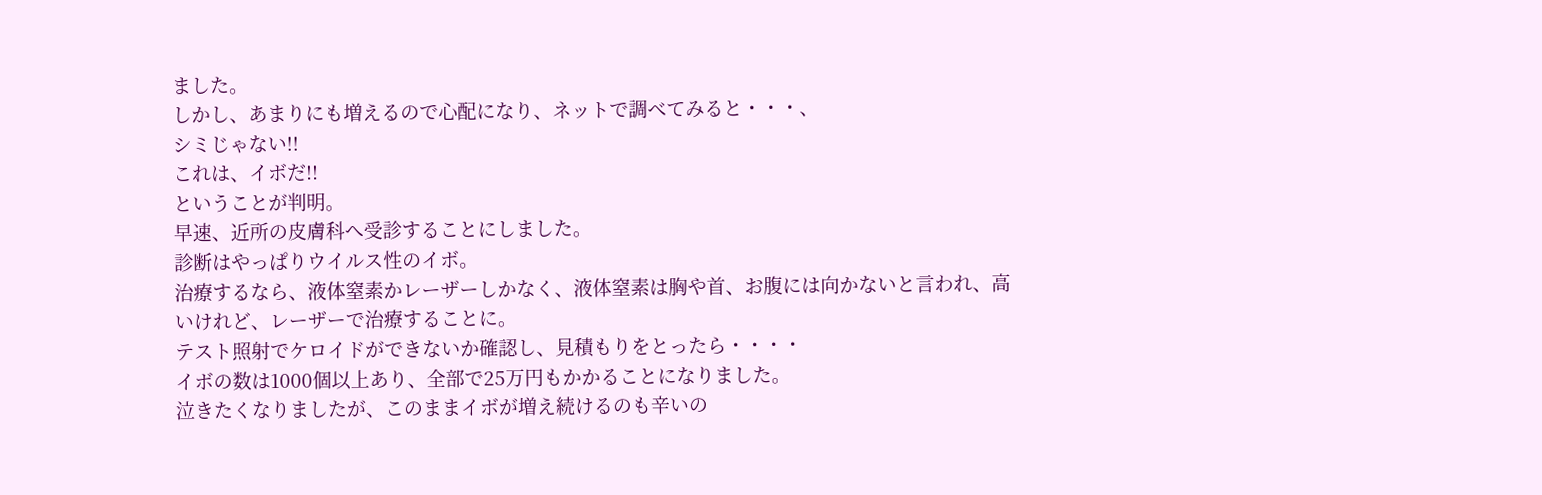ました。
しかし、あまりにも増えるので心配になり、ネットで調べてみると・・・、
シミじゃない!!
これは、イボだ!!
ということが判明。
早速、近所の皮膚科へ受診することにしました。
診断はやっぱりウイルス性のイボ。
治療するなら、液体窒素かレーザーしかなく、液体窒素は胸や首、お腹には向かないと言われ、高いけれど、レーザーで治療することに。
テスト照射でケロイドができないか確認し、見積もりをとったら・・・・
イボの数は1000個以上あり、全部で25万円もかかることになりました。
泣きたくなりましたが、このままイボが増え続けるのも辛いの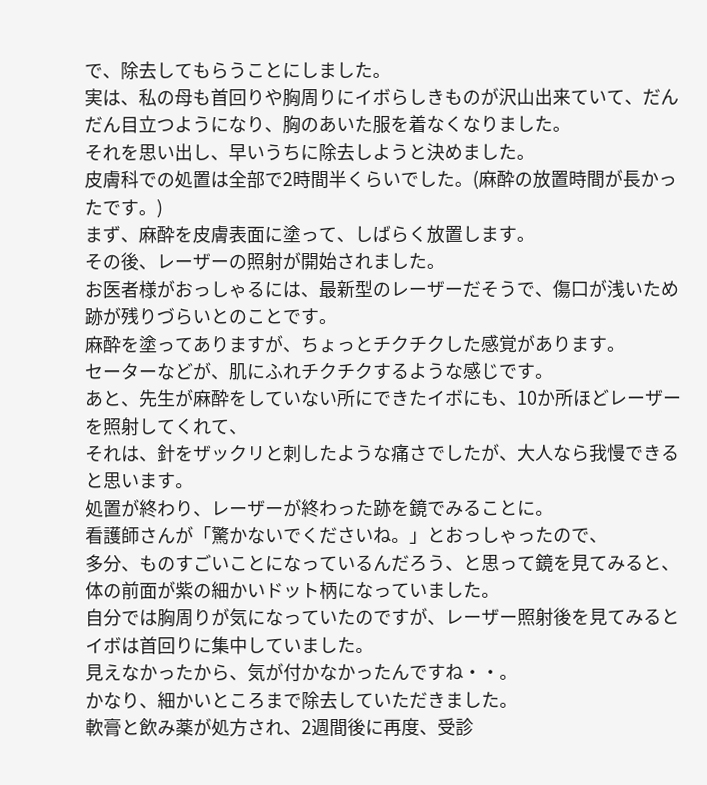で、除去してもらうことにしました。
実は、私の母も首回りや胸周りにイボらしきものが沢山出来ていて、だんだん目立つようになり、胸のあいた服を着なくなりました。
それを思い出し、早いうちに除去しようと決めました。
皮膚科での処置は全部で2時間半くらいでした。(麻酔の放置時間が長かったです。)
まず、麻酔を皮膚表面に塗って、しばらく放置します。
その後、レーザーの照射が開始されました。
お医者様がおっしゃるには、最新型のレーザーだそうで、傷口が浅いため跡が残りづらいとのことです。
麻酔を塗ってありますが、ちょっとチクチクした感覚があります。
セーターなどが、肌にふれチクチクするような感じです。
あと、先生が麻酔をしていない所にできたイボにも、10か所ほどレーザーを照射してくれて、
それは、針をザックリと刺したような痛さでしたが、大人なら我慢できると思います。
処置が終わり、レーザーが終わった跡を鏡でみることに。
看護師さんが「驚かないでくださいね。」とおっしゃったので、
多分、ものすごいことになっているんだろう、と思って鏡を見てみると、
体の前面が紫の細かいドット柄になっていました。
自分では胸周りが気になっていたのですが、レーザー照射後を見てみるとイボは首回りに集中していました。
見えなかったから、気が付かなかったんですね・・。
かなり、細かいところまで除去していただきました。
軟膏と飲み薬が処方され、2週間後に再度、受診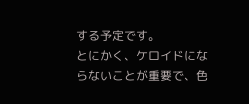する予定です。
とにかく、ケロイドにならないことが重要で、色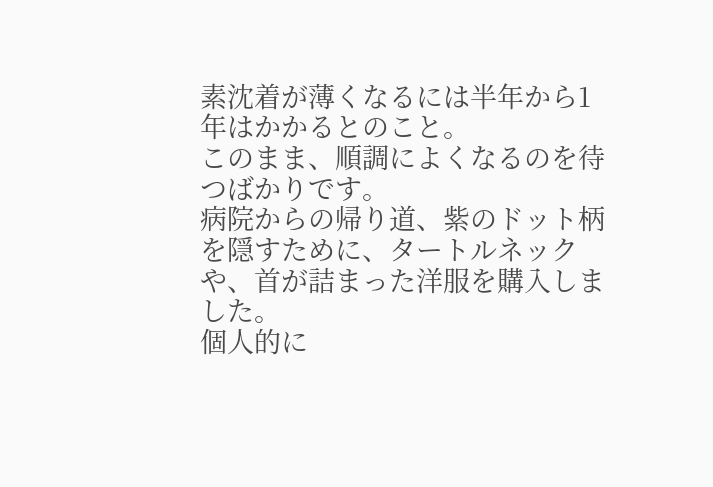素沈着が薄くなるには半年から1年はかかるとのこと。
このまま、順調によくなるのを待つばかりです。
病院からの帰り道、紫のドット柄を隠すために、タートルネックや、首が詰まった洋服を購入しました。
個人的に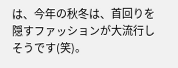は、今年の秋冬は、首回りを隠すファッションが大流行しそうです(笑)。